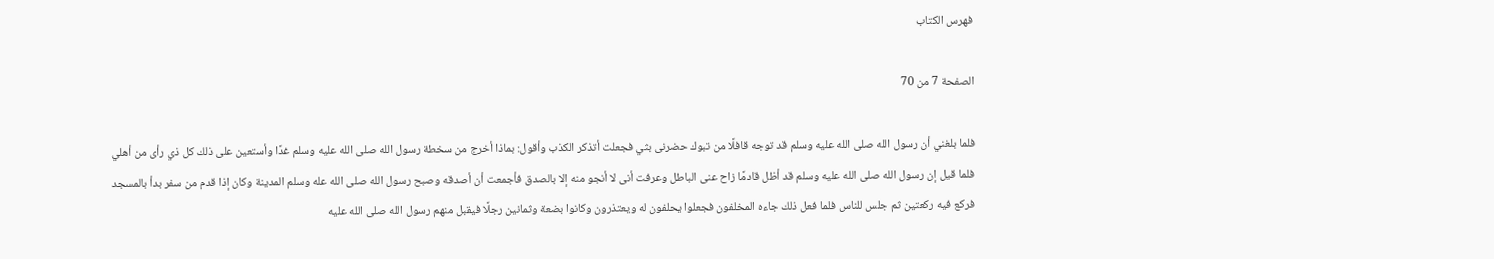فهرس الكتاب

الصفحة 7 من 70

فلما بلغني أن رسول الله صلى الله عليه وسلم قد توجه قافلًا من تبوك حضرنى بثي فجعلت أتذكر الكذب وأقول: بماذا أخرج من سخطة رسول الله صلى الله عليه وسلم غدًا وأستعين على ذلك كل ذي رأى من أهلي فلما قيل إن رسول الله صلى الله عليه وسلم قد أظل قادمًا زاح عنى الباطل وعرفت أنى لا أنجو منه إلا بالصدق فأجمعت أن أصدقه وصبح رسول الله صلى الله عله وسلم المدينة وكان إذا قدم من سفر بدأ بالمسجد فركع فيه ركعتين ثم جلس للناس فلما فعل ذلك جاءه المخلفون فجعلوا يحلفون له ويعتذرون وكانوا بضعة وثمانين رجلًا فيقبل منهم رسول الله صلى الله عليه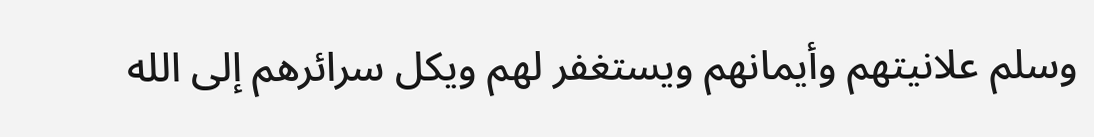وسلم علانيتهم وأيمانهم ويستغفر لهم ويكل سرائرهم إلى الله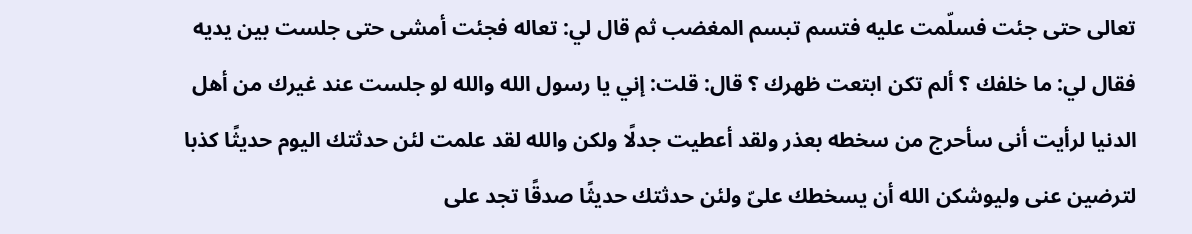تعالى حتى جئت فسلّمت عليه فتسم تبسم المغضب ثم قال لي: تعاله فجئت أمشى حتى جلست بين يديه فقال لي: ما خلفك ؟ ألم تكن ابتعت ظهرك ؟ قال: قلت: إني يا رسول الله والله لو جلست عند غيرك من أهل الدنيا لرأيت أنى سأحرج من سخطه بعذر ولقد أعطيت جدلًا ولكن والله لقد علمت لئن حدثتك اليوم حديثًا كذبا لترضين عنى وليوشكن الله أن يسخطك علىّ ولئن حدثتك حديثًا صدقًا تجد على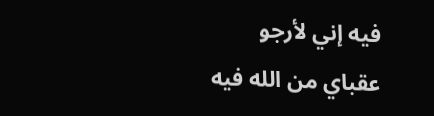فيه إني لأرجو عقباي من الله فيه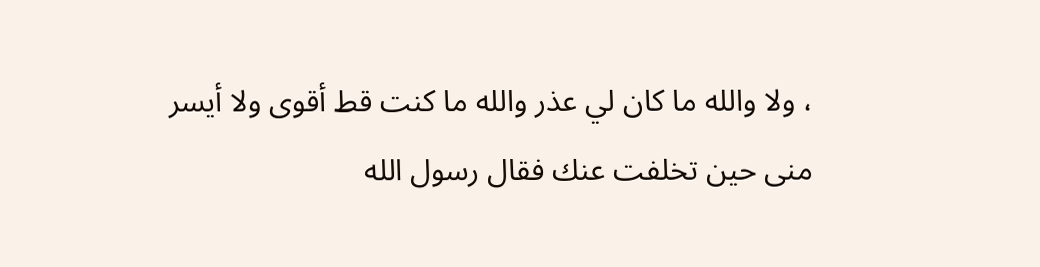، ولا والله ما كان لي عذر والله ما كنت قط أقوى ولا أيسر منى حين تخلفت عنك فقال رسول الله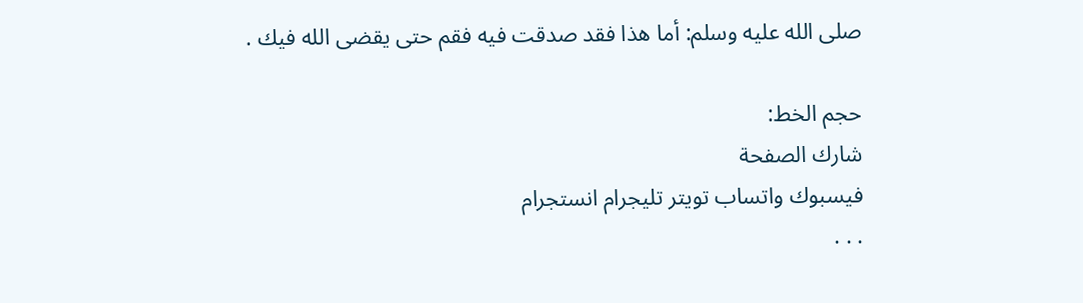صلى الله عليه وسلم: أما هذا فقد صدقت فيه فقم حتى يقضى الله فيك .

حجم الخط:
شارك الصفحة
فيسبوك واتساب تويتر تليجرام انستجرام
. . .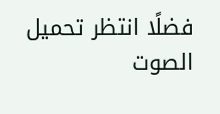فضلًا انتظر تحميل الصوت